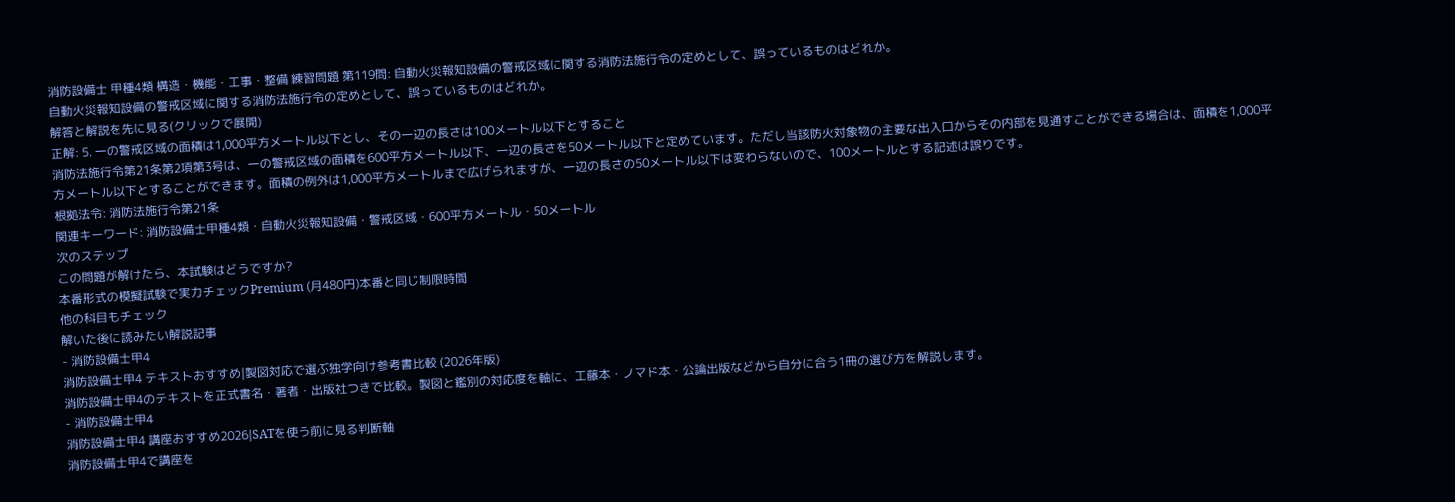消防設備士 甲種4類 構造・機能・工事・整備 練習問題 第119問: 自動火災報知設備の警戒区域に関する消防法施行令の定めとして、誤っているものはどれか。
自動火災報知設備の警戒区域に関する消防法施行令の定めとして、誤っているものはどれか。
解答と解説を先に見る(クリックで展開)
正解: 5. 一の警戒区域の面積は1,000平方メートル以下とし、その一辺の長さは100メートル以下とすること
消防法施行令第21条第2項第3号は、一の警戒区域の面積を600平方メートル以下、一辺の長さを50メートル以下と定めています。ただし当該防火対象物の主要な出入口からその内部を見通すことができる場合は、面積を1,000平方メートル以下とすることができます。面積の例外は1,000平方メートルまで広げられますが、一辺の長さの50メートル以下は変わらないので、100メートルとする記述は誤りです。
根拠法令: 消防法施行令第21条
関連キーワード: 消防設備士甲種4類・自動火災報知設備・警戒区域・600平方メートル・50メートル
次のステップ
この問題が解けたら、本試験はどうですか?
本番形式の模擬試験で実力チェックPremium (月480円)本番と同じ制限時間
他の科目もチェック
解いた後に読みたい解説記事
- 消防設備士甲4
消防設備士甲4 テキストおすすめ|製図対応で選ぶ独学向け参考書比較 (2026年版)
消防設備士甲4のテキストを正式書名・著者・出版社つきで比較。製図と鑑別の対応度を軸に、工藤本・ノマド本・公論出版などから自分に合う1冊の選び方を解説します。
- 消防設備士甲4
消防設備士甲4 講座おすすめ2026|SATを使う前に見る判断軸
消防設備士甲4で講座を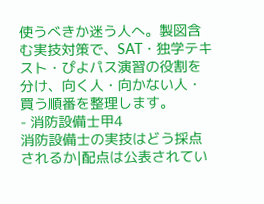使うべきか迷う人へ。製図含む実技対策で、SAT・独学テキスト・ぴよパス演習の役割を分け、向く人・向かない人・買う順番を整理します。
- 消防設備士甲4
消防設備士の実技はどう採点されるか|配点は公表されてい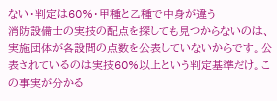ない・判定は60%・甲種と乙種で中身が違う
消防設備士の実技の配点を探しても見つからないのは、実施団体が各設問の点数を公表していないからです。公表されているのは実技60%以上という判定基準だけ。この事実が分かる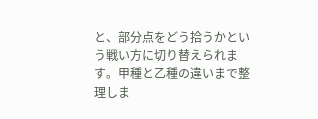と、部分点をどう拾うかという戦い方に切り替えられます。甲種と乙種の違いまで整理しま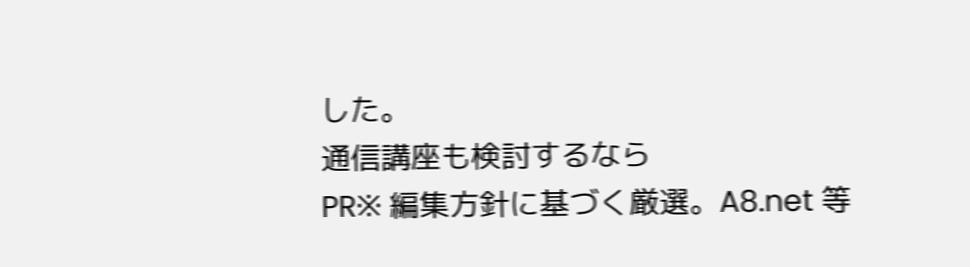した。
通信講座も検討するなら
PR※ 編集方針に基づく厳選。A8.net 等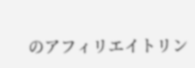のアフィリエイトリン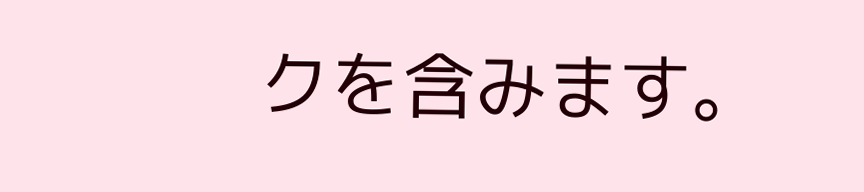クを含みます。